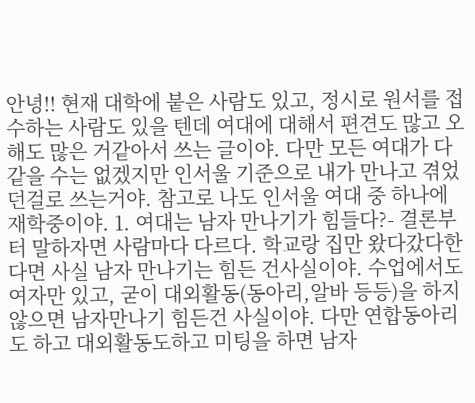안녕!! 현재 대학에 붙은 사람도 있고, 정시로 원서를 접수하는 사람도 있을 텐데 여대에 대해서 편견도 많고 오해도 많은 거같아서 쓰는 글이야. 다만 모든 여대가 다 같을 수는 없겠지만 인서울 기준으로 내가 만나고 겪었던걸로 쓰는거야. 참고로 나도 인서울 여대 중 하나에 재학중이야. 1. 여대는 남자 만나기가 힘들다?- 결론부터 말하자면 사람마다 다르다. 학교랑 집만 왔다갔다한다면 사실 남자 만나기는 힘든 건사실이야. 수업에서도 여자만 있고, 굳이 대외활동(동아리,알바 등등)을 하지 않으면 남자만나기 힘든건 사실이야. 다만 연합동아리도 하고 대외활동도하고 미팅을 하면 남자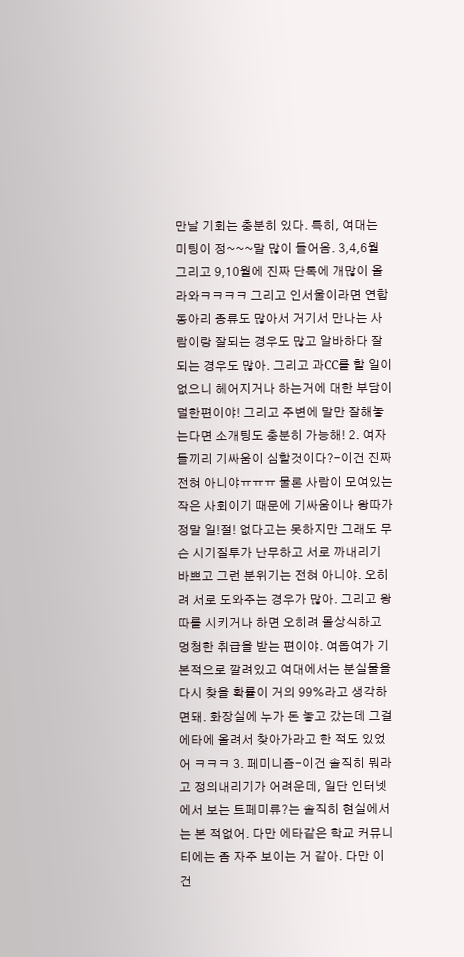만날 기회는 충분히 있다. 특히, 여대는 미팅이 정~~~말 많이 들어옴. 3,4,6월 그리고 9,10월에 진짜 단톡에 개많이 올라와ㅋㅋㅋㅋ 그리고 인서울이라면 연합동아리 종류도 많아서 거기서 만나는 사람이랑 잘되는 경우도 많고 알바하다 잘되는 경우도 많아. 그리고 과CC를 할 일이 없으니 헤어지거나 하는거에 대한 부담이 덜한편이야! 그리고 주변에 말만 잘해놓는다면 소개팅도 충분히 가능해! 2. 여자들끼리 기싸움이 심할것이다?-이건 진짜 전혀 아니야ㅠㅠㅠ 물론 사람이 모여있는 작은 사회이기 때문에 기싸움이나 왕따가 정말 일!절! 없다고는 못하지만 그래도 무슨 시기질투가 난무하고 서로 까내리기 바쁘고 그런 분위기는 전혀 아니야. 오히려 서로 도와주는 경우가 많아. 그리고 왕따를 시키거나 하면 오히려 몰상식하고 멍청한 취급을 받는 편이야. 여돕여가 기본적으로 깔려있고 여대에서는 분실물을 다시 찾을 확률이 거의 99%라고 생각하면돼. 화장실에 누가 돈 놓고 갔는데 그걸 에타에 올려서 찾아가라고 한 적도 있었어 ㅋㅋㅋ 3. 페미니즘-이건 솔직히 뭐라고 정의내리기가 어려운데, 일단 인터넷에서 보는 트페미류?는 솔직히 현실에서는 본 적없어. 다만 에타같은 학교 커뮤니티에는 좀 자주 보이는 거 같아. 다만 이건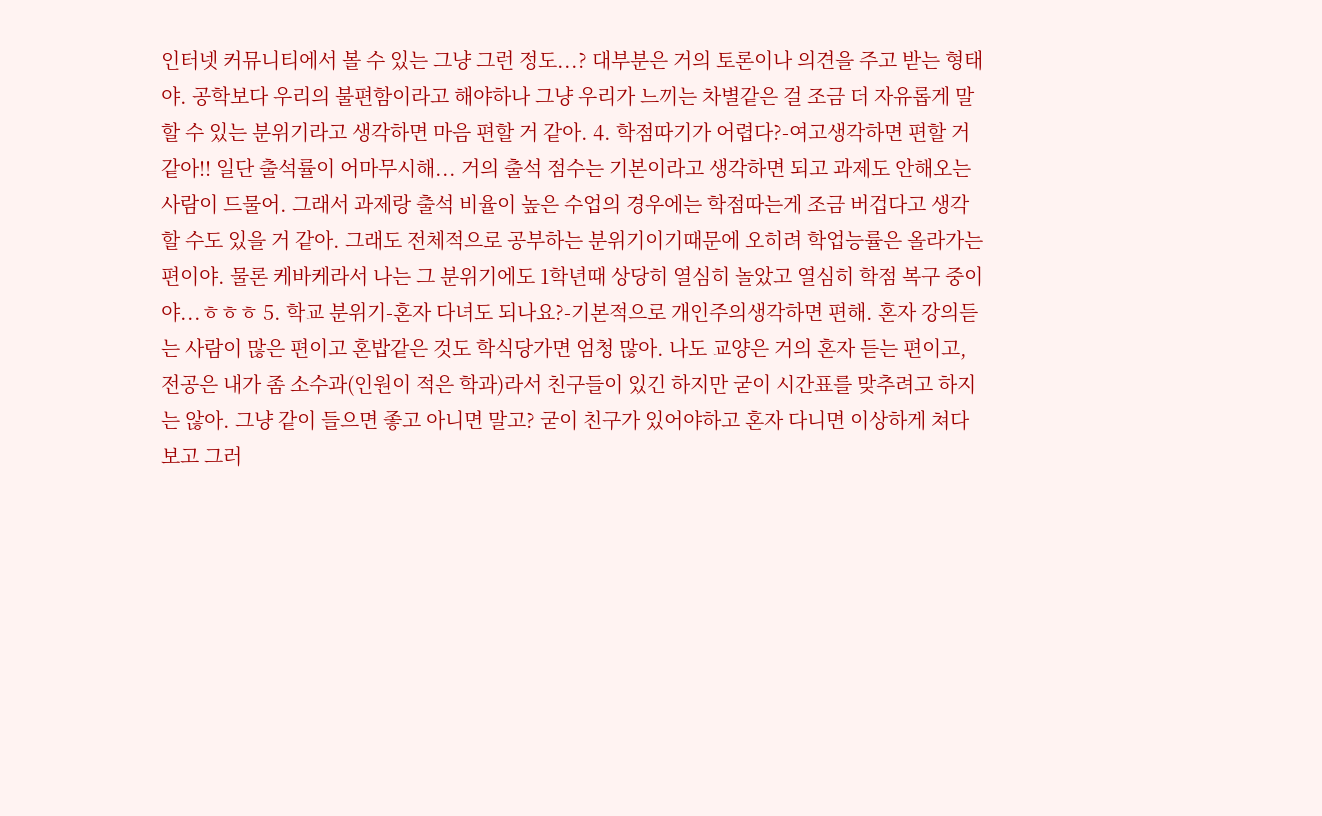인터넷 커뮤니티에서 볼 수 있는 그냥 그런 정도...? 대부분은 거의 토론이나 의견을 주고 받는 형태야. 공학보다 우리의 불편함이라고 해야하나 그냥 우리가 느끼는 차별같은 걸 조금 더 자유롭게 말할 수 있는 분위기라고 생각하면 마음 편할 거 같아. 4. 학점따기가 어렵다?-여고생각하면 편할 거같아!! 일단 출석률이 어마무시해... 거의 출석 점수는 기본이라고 생각하면 되고 과제도 안해오는 사람이 드물어. 그래서 과제랑 출석 비율이 높은 수업의 경우에는 학점따는게 조금 버겁다고 생각할 수도 있을 거 같아. 그래도 전체적으로 공부하는 분위기이기때문에 오히려 학업능률은 올라가는 편이야. 물론 케바케라서 나는 그 분위기에도 1학년때 상당히 열심히 놀았고 열심히 학점 복구 중이야...ㅎㅎㅎ 5. 학교 분위기-혼자 다녀도 되나요?-기본적으로 개인주의생각하면 편해. 혼자 강의듣는 사람이 많은 편이고 혼밥같은 것도 학식당가면 엄청 많아. 나도 교양은 거의 혼자 듣는 편이고, 전공은 내가 좀 소수과(인원이 적은 학과)라서 친구들이 있긴 하지만 굳이 시간표를 맞추려고 하지는 않아. 그냥 같이 들으면 좋고 아니면 말고? 굳이 친구가 있어야하고 혼자 다니면 이상하게 쳐다보고 그러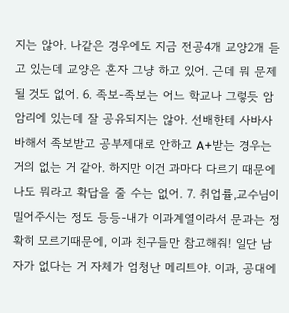지는 않아. 나같은 경우에도 지금 전공4개 교양2개 듣고 있는데 교양은 혼자 그냥 하고 있어. 근데 뭐 문제될 것도 없어. 6. 족보-족보는 어느 학교나 그렇듯 암암리에 있는데 잘 공유되지는 않아. 선배한테 사바사바해서 족보받고 공부제대로 안하고 A+받는 경우는 거의 없는 거 같아. 하지만 이건 과마다 다르기 때문에 나도 뭐라고 확답을 줄 수는 없어. 7. 취업률,교수님이 밀어주시는 정도 등등-내가 이과계열이라서 문과는 정확히 모르기때문에, 이과 친구들만 참고해줘! 일단 남자가 없다는 거 자체가 엄청난 메리트야. 이과, 공대에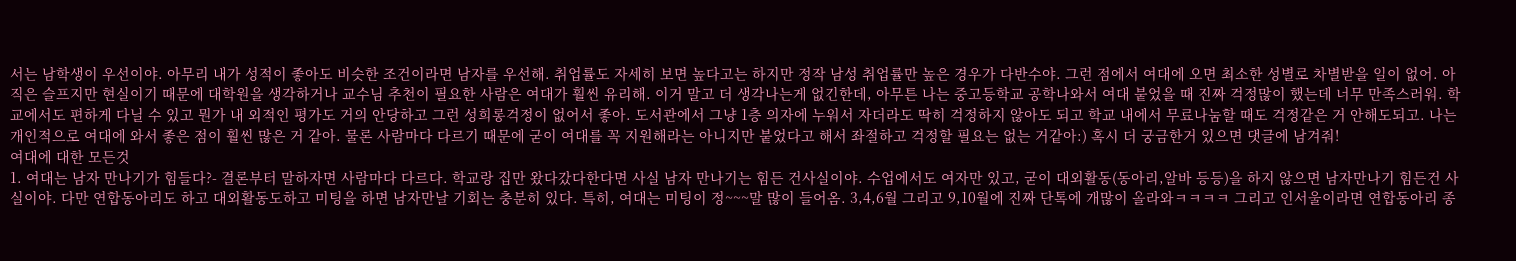서는 남학생이 우선이야. 아무리 내가 성적이 좋아도 비슷한 조건이라면 남자를 우선해. 취업률도 자세히 보면 높다고는 하지만 정작 남성 취업률만 높은 경우가 다반수야. 그런 점에서 여대에 오면 최소한 성별로 차별받을 일이 없어. 아직은 슬프지만 현실이기 때문에 대학원을 생각하거나 교수님 추천이 필요한 사람은 여대가 훨씬 유리해. 이거 말고 더 생각나는게 없긴한데, 아무튼 나는 중고등학교 공학나와서 여대 붙었을 때 진짜 걱정많이 했는데 너무 만족스러워. 학교에서도 편하게 다닐 수 있고 뭔가 내 외적인 평가도 거의 안당하고 그런 성희롱걱정이 없어서 좋아. 도서관에서 그냥 1층 의자에 누워서 자더라도 딱히 걱정하지 않아도 되고 학교 내에서 무료나눔할 때도 걱정같은 거 안해도되고. 나는 개인적으로 여대에 와서 좋은 점이 훨씬 많은 거 같아. 물론 사람마다 다르기 때문에 굳이 여대를 꼭 지원해라는 아니지만 붙었다고 해서 좌절하고 걱정할 필요는 없는 거같아:) 혹시 더 궁금한거 있으면 댓글에 남겨줘!
여대에 대한 모든것
1. 여대는 남자 만나기가 힘들다?- 결론부터 말하자면 사람마다 다르다. 학교랑 집만 왔다갔다한다면 사실 남자 만나기는 힘든 건사실이야. 수업에서도 여자만 있고, 굳이 대외활동(동아리,알바 등등)을 하지 않으면 남자만나기 힘든건 사실이야. 다만 연합동아리도 하고 대외활동도하고 미팅을 하면 남자만날 기회는 충분히 있다. 특히, 여대는 미팅이 정~~~말 많이 들어옴. 3,4,6월 그리고 9,10월에 진짜 단톡에 개많이 올라와ㅋㅋㅋㅋ 그리고 인서울이라면 연합동아리 종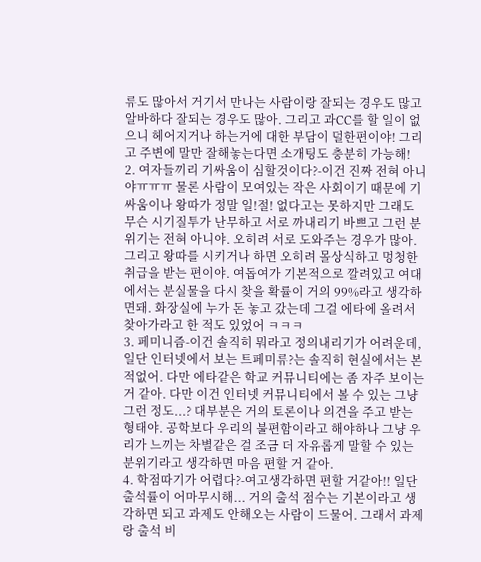류도 많아서 거기서 만나는 사람이랑 잘되는 경우도 많고 알바하다 잘되는 경우도 많아. 그리고 과CC를 할 일이 없으니 헤어지거나 하는거에 대한 부담이 덜한편이야! 그리고 주변에 말만 잘해놓는다면 소개팅도 충분히 가능해!
2. 여자들끼리 기싸움이 심할것이다?-이건 진짜 전혀 아니야ㅠㅠㅠ 물론 사람이 모여있는 작은 사회이기 때문에 기싸움이나 왕따가 정말 일!절! 없다고는 못하지만 그래도 무슨 시기질투가 난무하고 서로 까내리기 바쁘고 그런 분위기는 전혀 아니야. 오히려 서로 도와주는 경우가 많아. 그리고 왕따를 시키거나 하면 오히려 몰상식하고 멍청한 취급을 받는 편이야. 여돕여가 기본적으로 깔려있고 여대에서는 분실물을 다시 찾을 확률이 거의 99%라고 생각하면돼. 화장실에 누가 돈 놓고 갔는데 그걸 에타에 올려서 찾아가라고 한 적도 있었어 ㅋㅋㅋ
3. 페미니즘-이건 솔직히 뭐라고 정의내리기가 어려운데, 일단 인터넷에서 보는 트페미류?는 솔직히 현실에서는 본 적없어. 다만 에타같은 학교 커뮤니티에는 좀 자주 보이는 거 같아. 다만 이건 인터넷 커뮤니티에서 볼 수 있는 그냥 그런 정도...? 대부분은 거의 토론이나 의견을 주고 받는 형태야. 공학보다 우리의 불편함이라고 해야하나 그냥 우리가 느끼는 차별같은 걸 조금 더 자유롭게 말할 수 있는 분위기라고 생각하면 마음 편할 거 같아.
4. 학점따기가 어렵다?-여고생각하면 편할 거같아!! 일단 출석률이 어마무시해... 거의 출석 점수는 기본이라고 생각하면 되고 과제도 안해오는 사람이 드물어. 그래서 과제랑 출석 비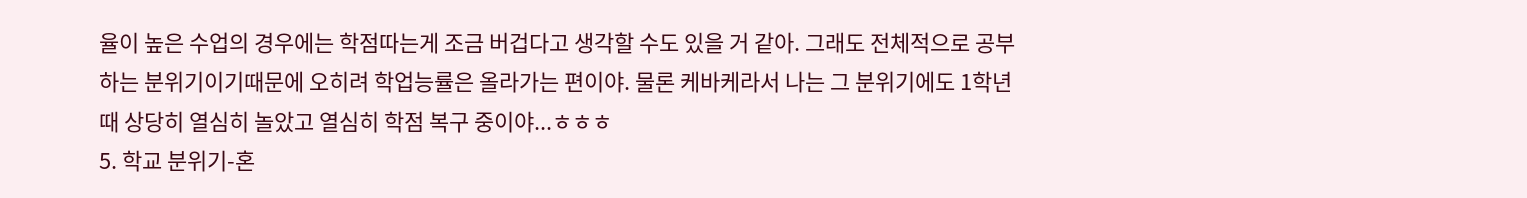율이 높은 수업의 경우에는 학점따는게 조금 버겁다고 생각할 수도 있을 거 같아. 그래도 전체적으로 공부하는 분위기이기때문에 오히려 학업능률은 올라가는 편이야. 물론 케바케라서 나는 그 분위기에도 1학년때 상당히 열심히 놀았고 열심히 학점 복구 중이야...ㅎㅎㅎ
5. 학교 분위기-혼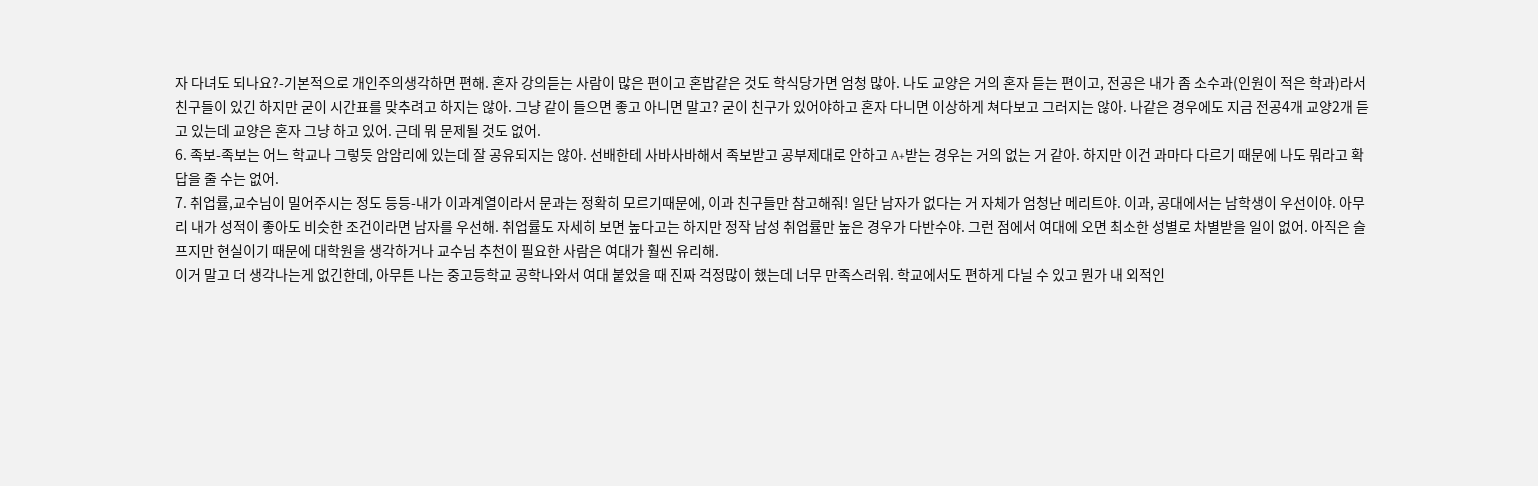자 다녀도 되나요?-기본적으로 개인주의생각하면 편해. 혼자 강의듣는 사람이 많은 편이고 혼밥같은 것도 학식당가면 엄청 많아. 나도 교양은 거의 혼자 듣는 편이고, 전공은 내가 좀 소수과(인원이 적은 학과)라서 친구들이 있긴 하지만 굳이 시간표를 맞추려고 하지는 않아. 그냥 같이 들으면 좋고 아니면 말고? 굳이 친구가 있어야하고 혼자 다니면 이상하게 쳐다보고 그러지는 않아. 나같은 경우에도 지금 전공4개 교양2개 듣고 있는데 교양은 혼자 그냥 하고 있어. 근데 뭐 문제될 것도 없어.
6. 족보-족보는 어느 학교나 그렇듯 암암리에 있는데 잘 공유되지는 않아. 선배한테 사바사바해서 족보받고 공부제대로 안하고 A+받는 경우는 거의 없는 거 같아. 하지만 이건 과마다 다르기 때문에 나도 뭐라고 확답을 줄 수는 없어.
7. 취업률,교수님이 밀어주시는 정도 등등-내가 이과계열이라서 문과는 정확히 모르기때문에, 이과 친구들만 참고해줘! 일단 남자가 없다는 거 자체가 엄청난 메리트야. 이과, 공대에서는 남학생이 우선이야. 아무리 내가 성적이 좋아도 비슷한 조건이라면 남자를 우선해. 취업률도 자세히 보면 높다고는 하지만 정작 남성 취업률만 높은 경우가 다반수야. 그런 점에서 여대에 오면 최소한 성별로 차별받을 일이 없어. 아직은 슬프지만 현실이기 때문에 대학원을 생각하거나 교수님 추천이 필요한 사람은 여대가 훨씬 유리해.
이거 말고 더 생각나는게 없긴한데, 아무튼 나는 중고등학교 공학나와서 여대 붙었을 때 진짜 걱정많이 했는데 너무 만족스러워. 학교에서도 편하게 다닐 수 있고 뭔가 내 외적인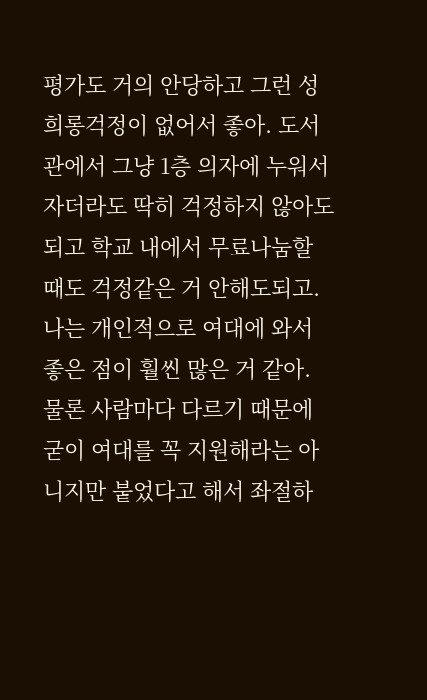평가도 거의 안당하고 그런 성희롱걱정이 없어서 좋아. 도서관에서 그냥 1층 의자에 누워서 자더라도 딱히 걱정하지 않아도 되고 학교 내에서 무료나눔할 때도 걱정같은 거 안해도되고. 나는 개인적으로 여대에 와서 좋은 점이 훨씬 많은 거 같아. 물론 사람마다 다르기 때문에 굳이 여대를 꼭 지원해라는 아니지만 붙었다고 해서 좌절하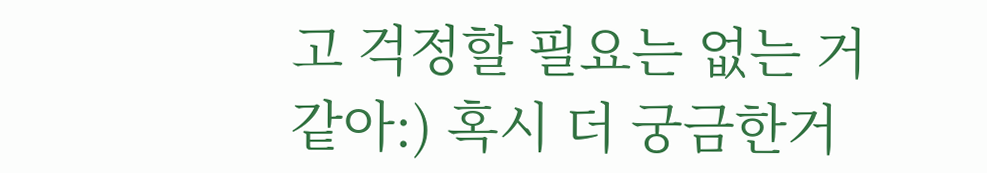고 걱정할 필요는 없는 거같아:) 혹시 더 궁금한거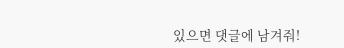있으면 댓글에 남겨줘!